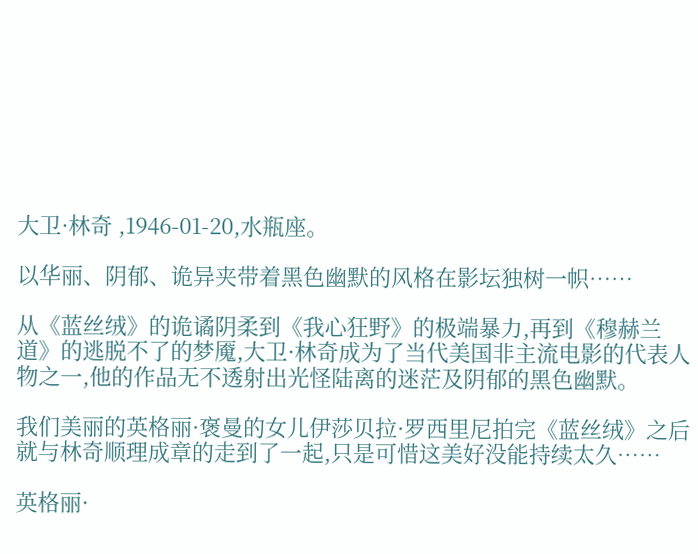大卫·林奇 ,1946-01-20,水瓶座。

以华丽、阴郁、诡异夹带着黑色幽默的风格在影坛独树一帜……

从《蓝丝绒》的诡谲阴柔到《我心狂野》的极端暴力,再到《穆赫兰道》的逃脱不了的梦魇,大卫·林奇成为了当代美国非主流电影的代表人物之一,他的作品无不透射出光怪陆离的迷茫及阴郁的黑色幽默。

我们美丽的英格丽·褒曼的女儿伊莎贝拉·罗西里尼拍完《蓝丝绒》之后就与林奇顺理成章的走到了一起,只是可惜这美好没能持续太久……

英格丽·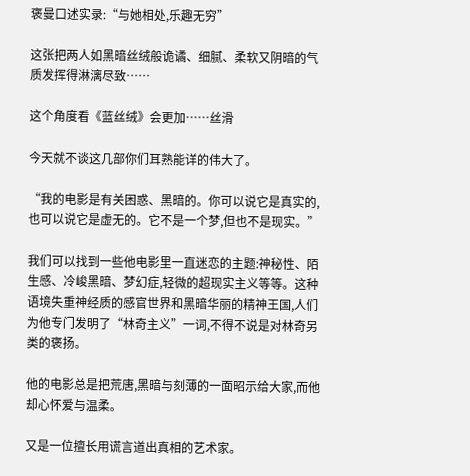褒曼口述实录:“与她相处,乐趣无穷”

这张把两人如黑暗丝绒般诡谲、细腻、柔软又阴暗的气质发挥得淋漓尽致……

这个角度看《蓝丝绒》会更加……丝滑

今天就不谈这几部你们耳熟能详的伟大了。

“我的电影是有关困惑、黑暗的。你可以说它是真实的,也可以说它是虚无的。它不是一个梦,但也不是现实。”

我们可以找到一些他电影里一直迷恋的主题:神秘性、陌生感、冷峻黑暗、梦幻症,轻微的超现实主义等等。这种语境失重神经质的感官世界和黑暗华丽的精神王国,人们为他专门发明了“林奇主义”一词,不得不说是对林奇另类的褒扬。

他的电影总是把荒唐,黑暗与刻薄的一面昭示给大家,而他却心怀爱与温柔。

又是一位擅长用谎言道出真相的艺术家。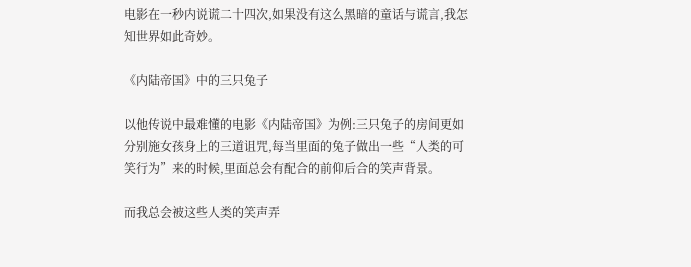电影在一秒内说谎二十四次,如果没有这么黑暗的童话与谎言,我怎知世界如此奇妙。

《内陆帝国》中的三只兔子

以他传说中最难懂的电影《内陆帝国》为例:三只兔子的房间更如分别施女孩身上的三道诅咒,每当里面的兔子做出一些“人类的可笑行为”来的时候,里面总会有配合的前仰后合的笑声背景。

而我总会被这些人类的笑声弄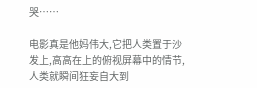哭……

电影真是他妈伟大,它把人类置于沙发上,高高在上的俯视屏幕中的情节,人类就瞬间狂妄自大到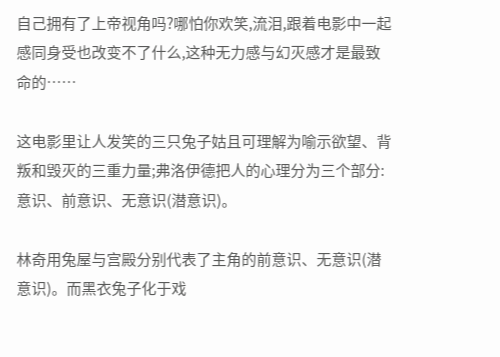自己拥有了上帝视角吗?哪怕你欢笑,流泪,跟着电影中一起感同身受也改变不了什么,这种无力感与幻灭感才是最致命的……

这电影里让人发笑的三只兔子姑且可理解为喻示欲望、背叛和毁灭的三重力量;弗洛伊德把人的心理分为三个部分:意识、前意识、无意识(潜意识)。

林奇用兔屋与宫殿分别代表了主角的前意识、无意识(潜意识)。而黑衣兔子化于戏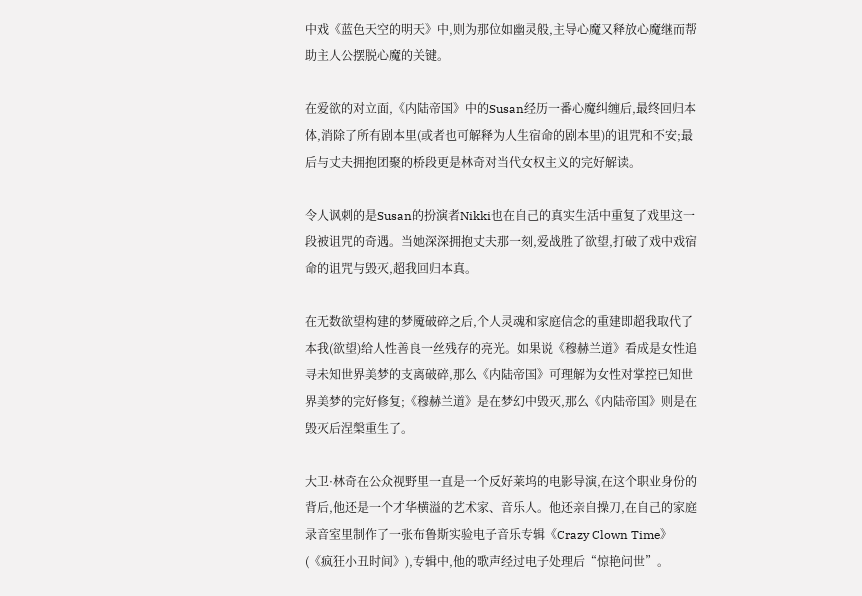中戏《蓝色天空的明天》中,则为那位如幽灵般,主导心魔又释放心魔继而帮助主人公摆脱心魔的关键。

在爱欲的对立面,《内陆帝国》中的Susan经历一番心魔纠缠后,最终回归本体,消除了所有剧本里(或者也可解释为人生宿命的剧本里)的诅咒和不安;最后与丈夫拥抱团聚的桥段更是林奇对当代女权主义的完好解读。

令人讽刺的是Susan的扮演者Nikki也在自己的真实生活中重复了戏里这一段被诅咒的奇遇。当她深深拥抱丈夫那一刻,爱战胜了欲望,打破了戏中戏宿命的诅咒与毁灭,超我回归本真。

在无数欲望构建的梦魇破碎之后,个人灵魂和家庭信念的重建即超我取代了本我(欲望)给人性善良一丝残存的亮光。如果说《穆赫兰道》看成是女性追寻未知世界美梦的支离破碎,那么《内陆帝国》可理解为女性对掌控已知世界美梦的完好修复;《穆赫兰道》是在梦幻中毁灭,那么《内陆帝国》则是在毁灭后涅槃重生了。

大卫·林奇在公众视野里一直是一个反好莱坞的电影导演,在这个职业身份的背后,他还是一个才华横溢的艺术家、音乐人。他还亲自操刀,在自己的家庭录音室里制作了一张布鲁斯实验电子音乐专辑《Crazy Clown Time》(《疯狂小丑时间》),专辑中,他的歌声经过电子处理后“惊艳问世”。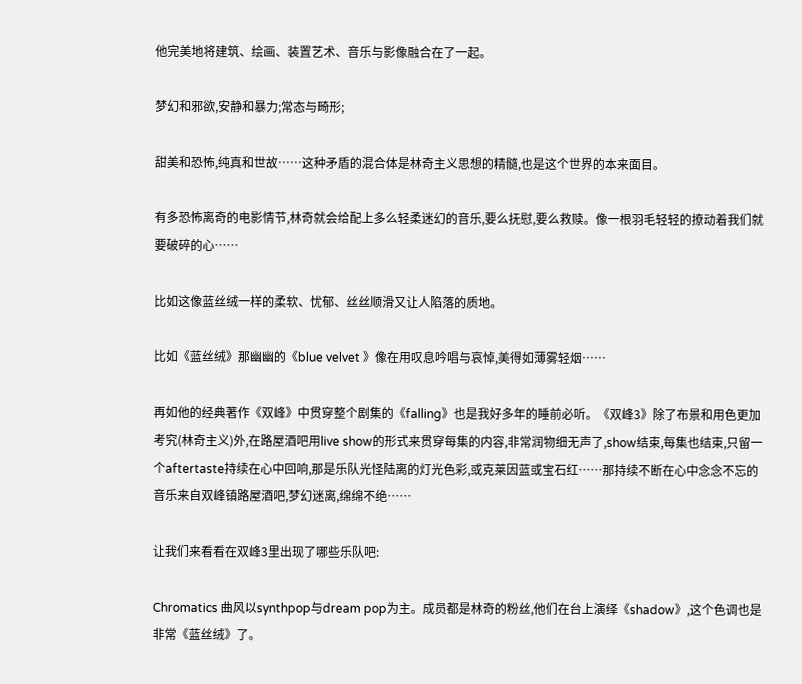他完美地将建筑、绘画、装置艺术、音乐与影像融合在了一起。

梦幻和邪欲,安静和暴力;常态与畸形;

甜美和恐怖,纯真和世故……这种矛盾的混合体是林奇主义思想的精髓,也是这个世界的本来面目。

有多恐怖离奇的电影情节,林奇就会给配上多么轻柔迷幻的音乐,要么抚慰,要么救赎。像一根羽毛轻轻的撩动着我们就要破碎的心……

比如这像蓝丝绒一样的柔软、忧郁、丝丝顺滑又让人陷落的质地。

比如《蓝丝绒》那幽幽的《blue velvet 》像在用叹息吟唱与哀悼,美得如薄雾轻烟……

再如他的经典著作《双峰》中贯穿整个剧集的《falling》也是我好多年的睡前必听。《双峰3》除了布景和用色更加考究(林奇主义)外,在路屋酒吧用live show的形式来贯穿每集的内容,非常润物细无声了,show结束,每集也结束,只留一个aftertaste持续在心中回响,那是乐队光怪陆离的灯光色彩,或克莱因蓝或宝石红……那持续不断在心中念念不忘的音乐来自双峰镇路屋酒吧,梦幻迷离,绵绵不绝……

让我们来看看在双峰3里出现了哪些乐队吧:

Chromatics 曲风以synthpop与dream pop为主。成员都是林奇的粉丝,他们在台上演绎《shadow》,这个色调也是非常《蓝丝绒》了。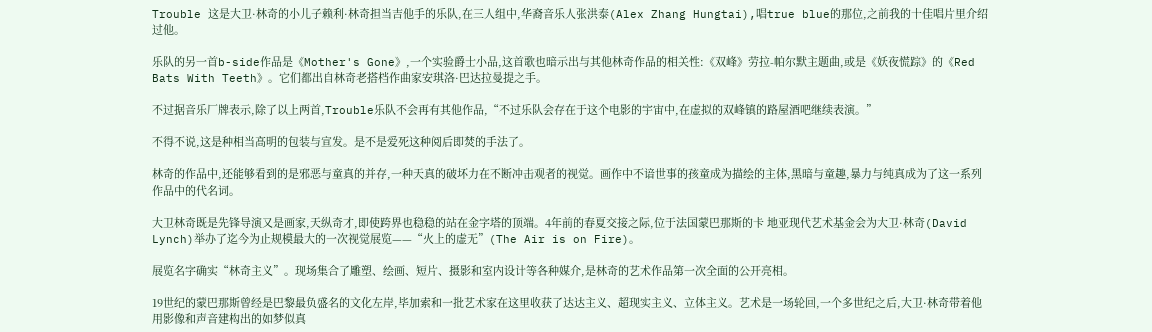Trouble 这是大卫·林奇的小儿子赖利·林奇担当吉他手的乐队,在三人组中,华裔音乐人张洪泰(Alex Zhang Hungtai),唱true blue的那位,之前我的十佳唱片里介绍过他。

乐队的另一首b-side作品是《Mother's Gone》,一个实验爵士小品,这首歌也暗示出与其他林奇作品的相关性:《双峰》劳拉-帕尔默主题曲,或是《妖夜慌踪》的《Red Bats With Teeth》。它们都出自林奇老搭档作曲家安琪洛·巴达拉曼提之手。

不过据音乐厂牌表示,除了以上两首,Trouble乐队不会再有其他作品,“不过乐队会存在于这个电影的宇宙中,在虚拟的双峰镇的路屋酒吧继续表演。”

不得不说,这是种相当高明的包装与宣发。是不是爱死这种阅后即焚的手法了。

林奇的作品中,还能够看到的是邪恶与童真的并存,一种天真的破坏力在不断冲击观者的视觉。画作中不谙世事的孩童成为描绘的主体,黑暗与童趣,暴力与纯真成为了这一系列作品中的代名词。

大卫林奇既是先锋导演又是画家,天纵奇才,即使跨界也稳稳的站在金字塔的顶端。4年前的春夏交接之际,位于法国蒙巴那斯的卡 地亚现代艺术基金会为大卫·林奇(David Lynch)举办了迄今为止规模最大的一次视觉展览——“火上的虚无”(The Air is on Fire)。

展览名字确实“林奇主义”。现场集合了雕塑、绘画、短片、摄影和室内设计等各种媒介,是林奇的艺术作品第一次全面的公开亮相。

19世纪的蒙巴那斯曾经是巴黎最负盛名的文化左岸,毕加索和一批艺术家在这里收获了达达主义、超现实主义、立体主义。艺术是一场轮回,一个多世纪之后,大卫·林奇带着他用影像和声音建构出的如梦似真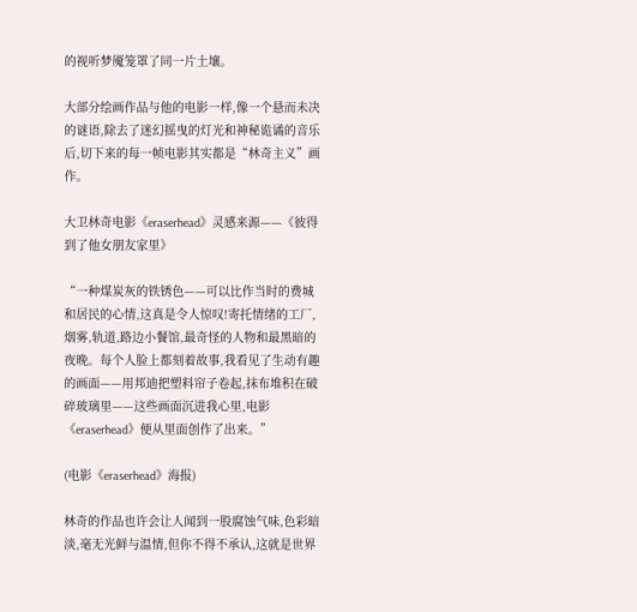的视听梦魇笼罩了同一片土壤。

大部分绘画作品与他的电影一样,像一个悬而未决的谜语,除去了迷幻摇曳的灯光和神秘诡谲的音乐后,切下来的每一帧电影其实都是“林奇主义”画作。

大卫林奇电影《eraserhead》灵感来源——《彼得到了他女朋友家里》

“一种煤炭灰的铁锈色——可以比作当时的费城和居民的心情,这真是令人惊叹!寄托情绪的工厂,烟雾,轨道,路边小餐馆,最奇怪的人物和最黑暗的夜晚。每个人脸上都刻着故事,我看见了生动有趣的画面——用邦迪把塑料帘子卷起,抹布堆积在破碎玻璃里——这些画面沉进我心里,电影《eraserhead》便从里面创作了出来。”

(电影《eraserhead》海报)

林奇的作品也许会让人闻到一股腐蚀气味,色彩暗淡,毫无光鲜与温情,但你不得不承认,这就是世界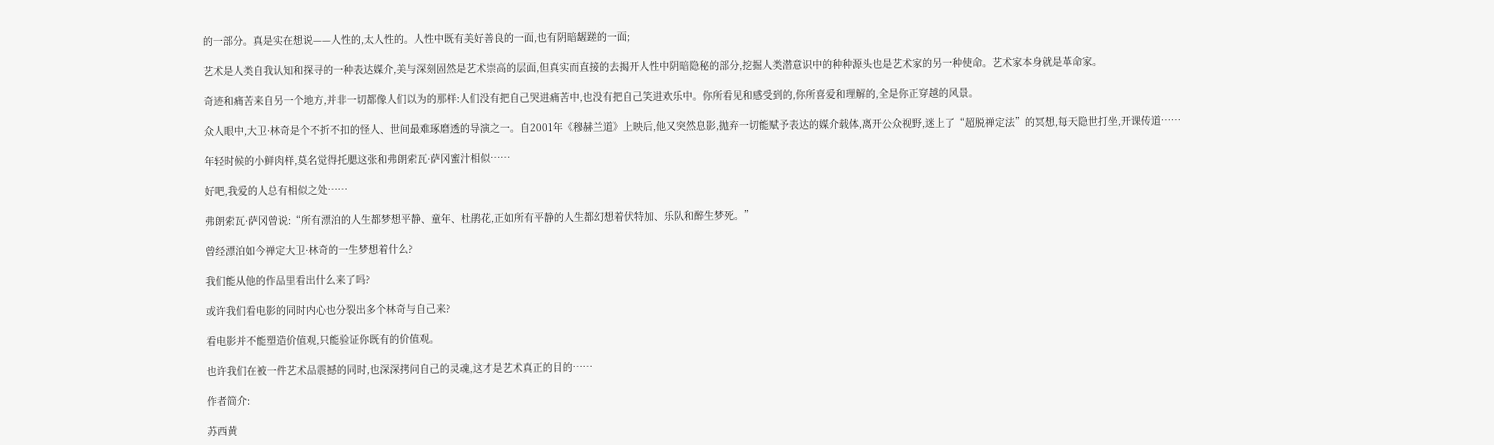的一部分。真是实在想说——人性的,太人性的。人性中既有美好善良的一面,也有阴暗龌蹉的一面;

艺术是人类自我认知和探寻的一种表达媒介,美与深刻固然是艺术崇高的层面,但真实而直接的去揭开人性中阴暗隐秘的部分,挖掘人类潜意识中的种种源头也是艺术家的另一种使命。艺术家本身就是革命家。

奇迹和痛苦来自另一个地方,并非一切都像人们以为的那样:人们没有把自己哭进痛苦中,也没有把自己笑进欢乐中。你所看见和感受到的,你所喜爱和理解的,全是你正穿越的风景。

众人眼中,大卫·林奇是个不折不扣的怪人、世间最难琢磨透的导演之一。自2001年《穆赫兰道》上映后,他又突然息影,抛弃一切能赋予表达的媒介载体,离开公众视野,迷上了“超脱禅定法”的冥想,每天隐世打坐,开课传道……

年轻时候的小鲜肉样,莫名觉得托腮这张和弗朗索瓦·萨冈蜜汁相似……

好吧,我爱的人总有相似之处……

弗朗索瓦·萨冈曾说:“所有漂泊的人生都梦想平静、童年、杜鹃花,正如所有平静的人生都幻想着伏特加、乐队和醉生梦死。”

曾经漂泊如今禅定大卫·林奇的一生梦想着什么?

我们能从他的作品里看出什么来了吗?

或许我们看电影的同时内心也分裂出多个林奇与自己来?

看电影并不能塑造价值观,只能验证你既有的价值观。

也许我们在被一件艺术品震撼的同时,也深深拷问自己的灵魂,这才是艺术真正的目的……

作者简介:

苏西黄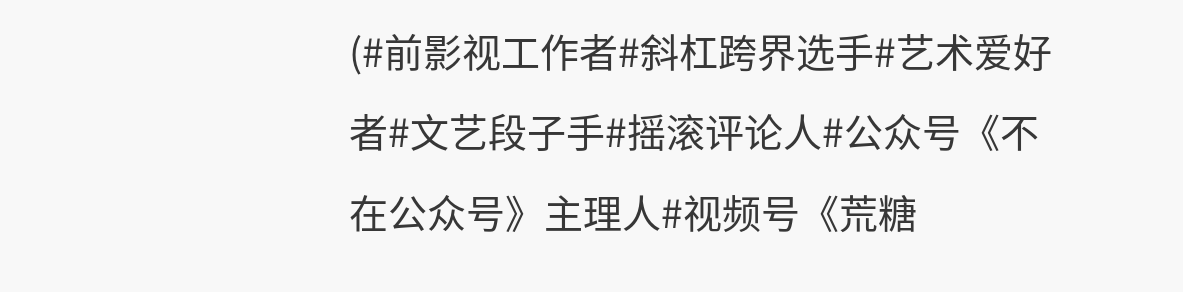(#前影视工作者#斜杠跨界选手#艺术爱好者#文艺段子手#摇滚评论人#公众号《不在公众号》主理人#视频号《荒糖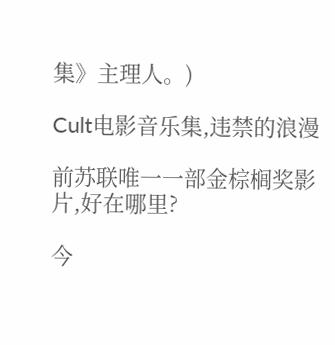集》主理人。)

Cult电影音乐集,违禁的浪漫

前苏联唯一一部金棕榈奖影片,好在哪里?

今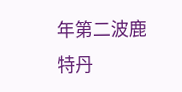年第二波鹿特丹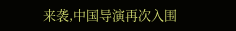来袭,中国导演再次入围